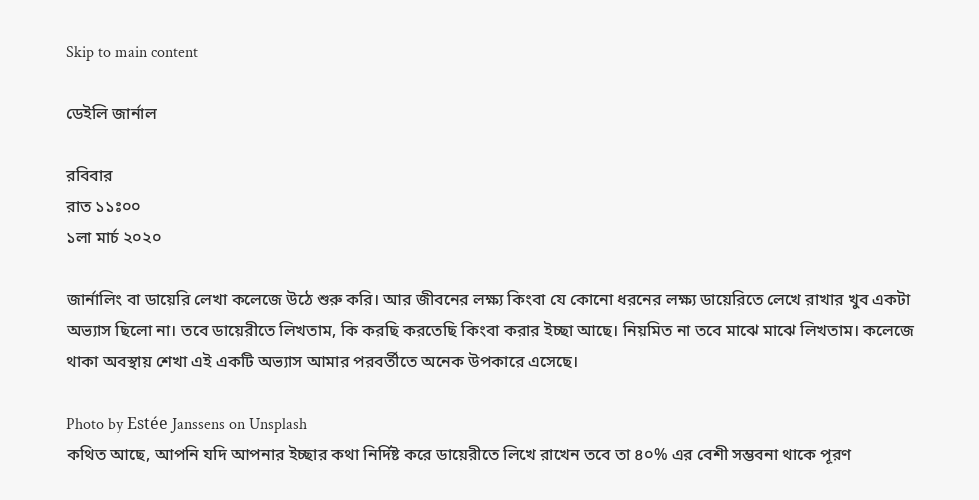Skip to main content

ডেইলি জার্নাল

রবিবার
রাত ১১ঃ০০
১লা মার্চ ২০২০

জার্নালিং বা ডায়েরি লেখা কলেজে উঠে শুরু করি। আর জীবনের লক্ষ্য কিংবা যে কোনো ধরনের লক্ষ্য ডায়েরিতে লেখে রাখার খুব একটা অভ্যাস ছিলো না। তবে ডায়েরীতে লিখতাম, কি করছি করতেছি কিংবা করার ইচ্ছা আছে। নিয়মিত না তবে মাঝে মাঝে লিখতাম। কলেজে থাকা অবস্থায় শেখা এই একটি অভ্যাস আমার পরবর্তীতে অনেক উপকারে এসেছে।

Photo by Estée Janssens on Unsplash
কথিত আছে, আপনি যদি আপনার ইচ্ছার কথা নির্দিষ্ট করে ডায়েরীতে লিখে রাখেন তবে তা ৪০% এর বেশী সম্ভবনা থাকে পূরণ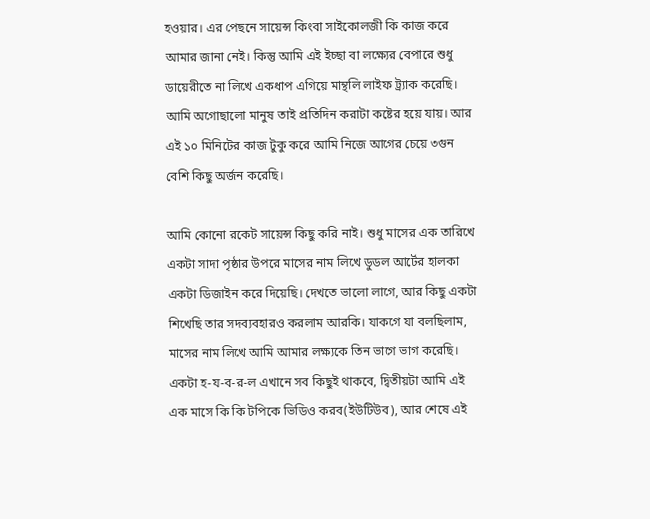হওয়ার। এর পেছনে সায়েন্স কিংবা সাইকোলজী কি কাজ করে আমার জানা নেই। কিন্তু আমি এই ইচ্ছা বা লক্ষ্যের বেপারে শুধু ডায়েরীতে না লিখে একধাপ এগিয়ে মান্থলি লাইফ ট্র্যাক করেছি। আমি অগোছালো মানুষ তাই প্রতিদিন করাটা কষ্টের হয়ে যায়। আর এই ১০ মিনিটের কাজ টুকু করে আমি নিজে আগের চেয়ে ৩গুন বেশি কিছু অর্জন করেছি।

আমি কোনো রকেট সায়েন্স কিছু করি নাই। শুধু মাসের এক তারিখে একটা সাদা পৃষ্ঠার উপরে মাসের নাম লিখে ডুডল আর্টের হালকা একটা ডিজাইন করে দিয়েছি। দেখতে ভালো লাগে, আর কিছু একটা শিখেছি তার সদব্যবহারও করলাম আরকি। যাকগে যা বলছিলাম, মাসের নাম লিখে আমি আমার লক্ষ্যকে তিন ভাগে ভাগ করেছি। একটা হ-য-ব-র-ল এখানে সব কিছুই থাকবে, দ্বিতীয়টা আমি এই এক মাসে কি কি টপিকে ভিডিও করব(ইউটিউব), আর শেষে এই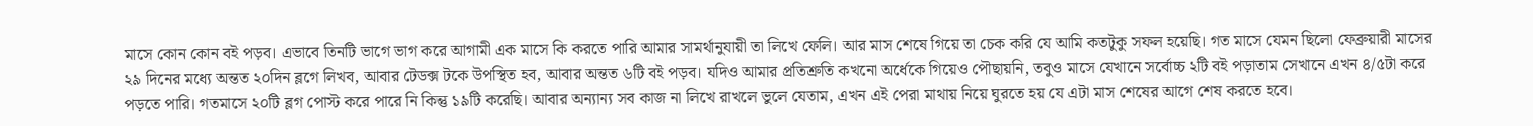মাসে কোন কোন বই পড়ব। এভাবে তিনটি ভাগে ভাগ করে আগামী এক মাসে কি করতে পারি আমার সামর্থানুযায়ী তা লিখে ফেলি। আর মাস শেষে গিয়ে তা চেক করি যে আমি কতটুকু সফল হয়েছি। গত মাসে যেমন ছিলো ফেব্রুয়ারী মাসের ২৯ দিনের মধ্যে অন্তত ২০দিন ব্লগে লিখব, আবার টেডক্স টকে উপস্থিত হব, আবার অন্তত ৬টি বই পড়ব। যদিও আমার প্রতিশ্রুতি কখনো অর্ধেকে গিয়েও পৌছায়নি, তবুও মাসে যেখানে সর্বোচ্চ ২টি বই পড়াতাম সেখানে এখন ৪/৫টা করে পড়তে পারি। গতমাসে ২০টি ব্লগ পোস্ট করে পারে নি কিন্তু ১৯টি করেছি। আবার অন্যান্য সব কাজ না লিখে রাখলে ভুলে যেতাম, এখন এই পেরা মাথায় নিয়ে ঘুরতে হয় যে এটা মাস শেষের আগে শেষ করতে হবে।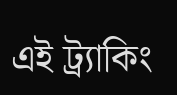এই ট্র্যাকিং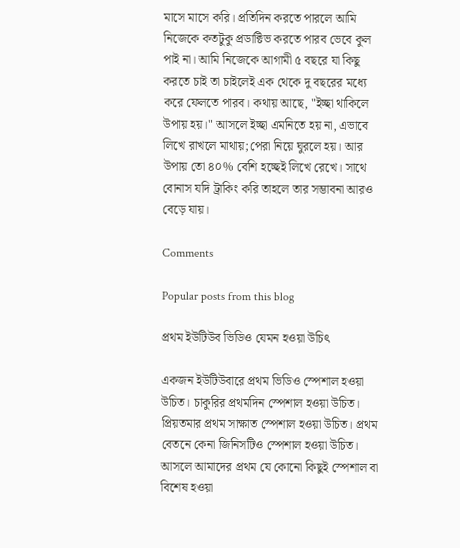মাসে মাসে করি। প্রতিদিন করতে পারলে আমি নিজেকে কতটুকু প্রডাক্টিভ করতে পারব ভেবে কুল পাই না। আমি নিজেকে আগামী ৫ বছরে যা কিছু করতে চাই তা চাইলেই এক থেকে দু বছরের মধ্যে করে ফেলতে পারব। কথায় আছে, "ইচ্ছা থাকিলে উপায় হয়।" আসলে ইচ্ছা এমনিতে হয় না, এভাবে লিখে রাখলে মাথায়;পেরা নিয়ে ঘুরলে হয়। আর উপায় তো ৪০% বেশি হচ্ছেই লিখে রেখে। সাথে বোনাস যদি ট্রাকিং করি তাহলে তার সম্ভাবনা আরও বেড়ে যায়।

Comments

Popular posts from this blog

প্রথম ইউটিউব ভিডিও যেমন হওয়া উচিৎ

একজন ইউটিউবারে প্রথম ভিডিও স্পেশাল হওয়া উচিত। চাকুরির প্রথমদিন স্পেশাল হওয়া উচিত। প্রিয়তমার প্রথম সাক্ষাত স্পেশাল হওয়া উচিত। প্রথম বেতনে কেনা জিনিসটিও স্পেশাল হওয়া উচিত। আসলে আমাদের প্রথম যে কোনো কিছুই স্পেশাল বা বিশেষ হওয়া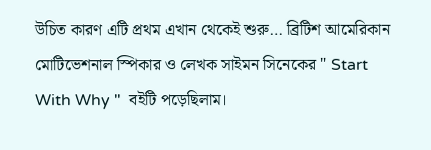উচিত কারণ এটি প্রথম এখান থেকেই শুরু… ব্রিটিশ আমেরিকান মোটিভেশনাল স্পিকার ও লেখক সাইমন সিনেকের " Start With Why "  বইটি পড়েছিলাম।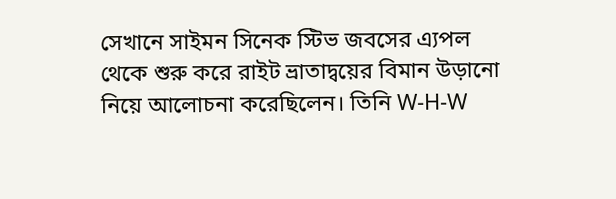সেখানে সাইমন সিনেক স্টিভ জবসের এ্যপল থেকে শুরু করে রাইট ভ্রাতাদ্বয়ের বিমান উড়ানো নিয়ে আলোচনা করেছিলেন। তিনি W-H-W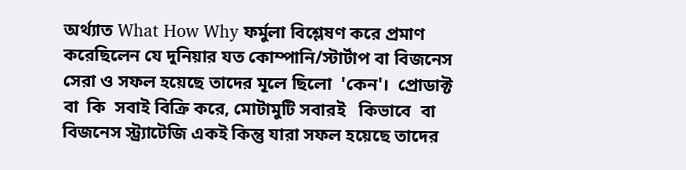অর্থ্যাত What How Why ফর্মুলা বিশ্লেষণ করে প্রমাণ করেছিলেন যে দুনিয়ার যত কোম্পানি/স্টার্টাপ বা বিজনেস সেরা ও সফল হয়েছে তাদের মূলে ছিলো  'কেন'।  প্রোডাক্ট বা  কি  সবাই বিক্রি করে, মোটামুটি সবারই   কিভাবে  বা বিজনেস স্ট্র্যাটেজি একই কিন্তু যারা সফল হয়েছে তাদের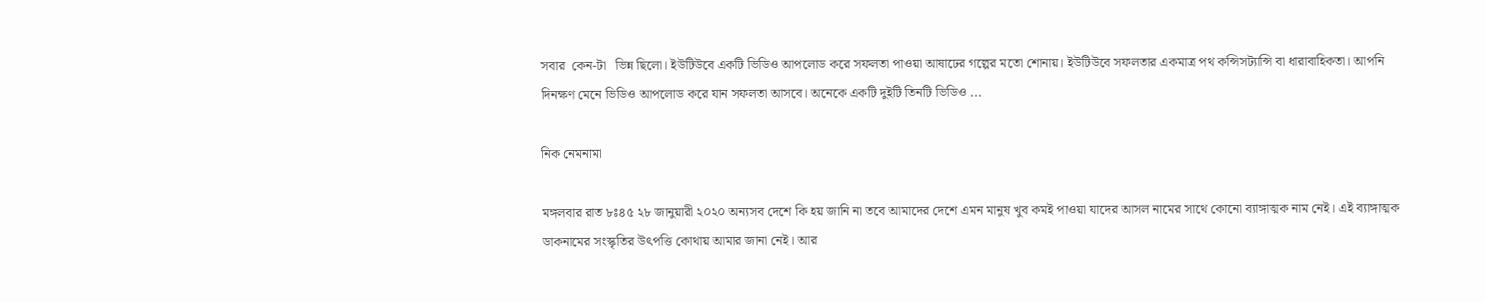সবার  কেন-টা   ভিন্ন ছিলো। ইউটিউবে একটি ভিডিও আপলোড করে সফলতা পাওয়া আষাঢের গল্পের মতো শোনায়। ইউটিউবে সফলতার একমাত্র পথ কন্সিসট্যান্সি বা ধারাবাহিকতা। আপনি দিনক্ষণ মেনে ভিডিও আপলোড করে যান সফলতা আসবে। অনেকে একটি দুইটি তিনটি ভিডিও ...

নিক নেমনামা

মঙ্গলবার রাত ৮ঃ৪৫ ২৮ জানুয়ারী ২০২০ অন্যসব দেশে কি হয় জানি না তবে আমাদের দেশে এমন মানুষ খুব কমই পাওয়া যাদের আসল নামের সাথে কোনো ব্যাঙ্গাত্মক নাম নেই। এই ব্যাঙ্গাত্মক ডাকনামের সংস্কৃতির উৎপত্তি কোথায় আমার জানা নেই। আর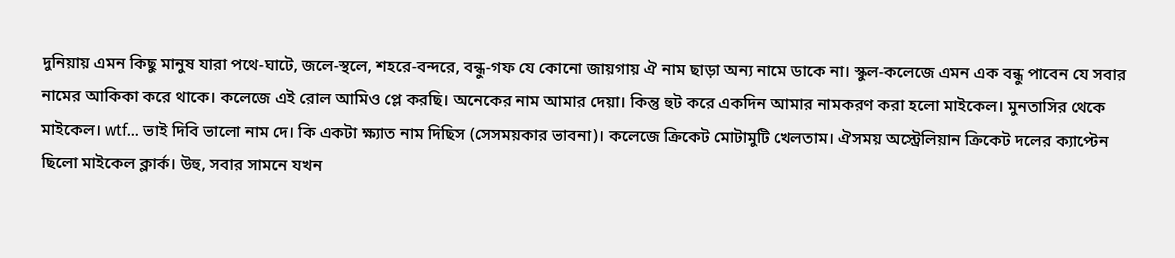দুনিয়ায় এমন কিছু মানুষ যারা পথে-ঘাটে, জলে-স্থলে, শহরে-বন্দরে, বন্ধু-গফ যে কোনো জায়গায় ঐ নাম ছাড়া অন্য নামে ডাকে না। স্কুল-কলেজে এমন এক বন্ধু পাবেন যে সবার নামের আকিকা করে থাকে। কলেজে এই রোল আমিও প্লে করছি। অনেকের নাম আমার দেয়া। কিন্তু হুট করে একদিন আমার নামকরণ করা হলো মাইকেল। মুনতাসির থেকে মাইকেল। wtf… ভাই দিবি ভালো নাম দে। কি একটা ক্ষ্যাত নাম দিছিস (সেসময়কার ভাবনা)। কলেজে ক্রিকেট মোটামুটি খেলতাম। ঐসময় অস্ট্রেলিয়ান ক্রিকেট দলের ক্যাপ্টেন ছিলো মাইকেল ক্লার্ক। উহু, সবার সামনে যখন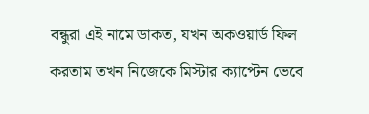বন্ধুরা এই নামে ডাকত, যখন অকওয়ার্ড ফিল করতাম তখন নিজেকে মিস্টার ক্যাপ্টেন ভেবে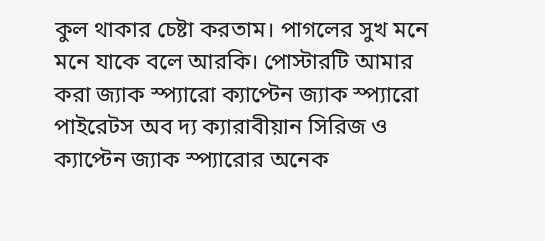কুল থাকার চেষ্টা করতাম। পাগলের সুখ মনে মনে যাকে বলে আরকি। পোস্টারটি আমার করা জ্যাক স্প্যারো ক্যাপ্টেন জ্যাক স্প্যারো পাইরেটস অব দ্য ক্যারাবীয়ান সিরিজ ও ক্যাপ্টেন জ্যাক স্প্যারোর অনেক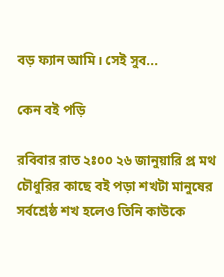বড় ফ্যান আমি। সেই সুব...

কেন বই পড়ি

রবিবার রাত ২ঃ০০ ২৬ জানুয়ারি প্র মথ চৌধুরির কাছে বই পড়া শখটা মানুষের সর্বশ্রেষ্ঠ শখ হলেও তিনি কাউকে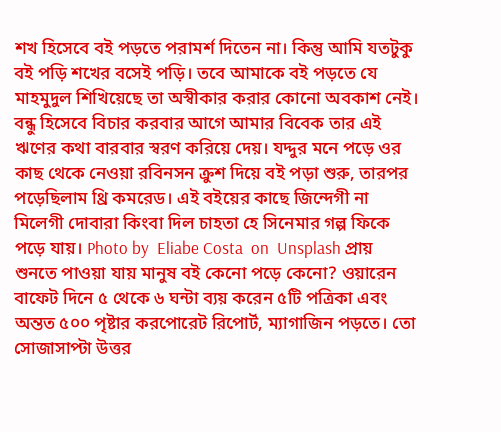শখ হিসেবে বই পড়তে পরামর্শ দিতেন না। কিন্তু আমি যতটুকু বই পড়ি শখের বসেই পড়ি। তবে আমাকে বই পড়তে যে মাহমুদুল শিখিয়েছে তা অস্বীকার করার কোনো অবকাশ নেই। বন্ধু হিসেবে বিচার করবার আগে আমার বিবেক তার এই ঋণের কথা বারবার স্বরণ করিয়ে দেয়। যদ্দুর মনে পড়ে ওর কাছ থেকে নেওয়া রবিনসন ক্রুশ দিয়ে বই পড়া শুরু, তারপর পড়েছিলাম থ্রি কমরেড। এই বইয়ের কাছে জিন্দেগী না মিলেগী দোবারা কিংবা দিল চাহতা হে সিনেমার গল্প ফিকে পড়ে যায়। Photo by  Eliabe Costa  on  Unsplash প্রায় শুনতে পাওয়া যায় মানুষ বই কেনো পড়ে কেনো? ওয়ারেন বাফেট দিনে ৫ থেকে ৬ ঘন্টা ব্যয় করেন ৫টি পত্রিকা এবং অন্তত ৫০০ পৃষ্টার করপোরেট রিপোর্ট, ম্যাগাজিন পড়তে। তো সোজাসাপ্টা উত্তর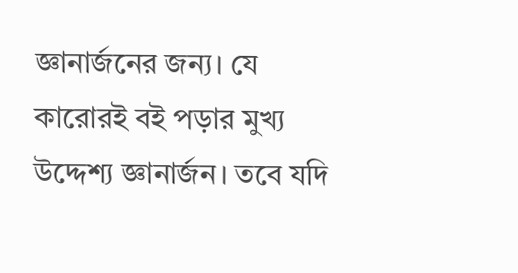জ্ঞানার্জনের জন্য। যে কারোরই বই পড়ার মুখ্য উদ্দেশ্য জ্ঞানার্জন। তবে যদি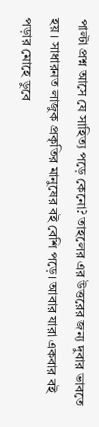পাল্টা প্রশ্ন আসে যে সাহিত্য পড়ে কেনো? তাহলের এর উত্তরের জন্য দুবার ভাবতে হয়। সাধারনত লাজুক প্রকৃতির মানুষের বই বেশি পড়ে। আবার যারা একবার বই পড়ার মোহে ডুবে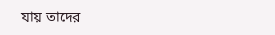যায় তাদের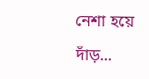নেশা হয়ে দাঁড়...